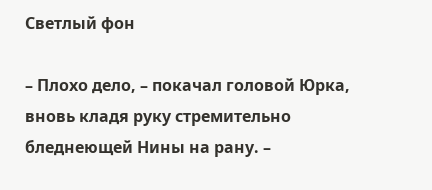Светлый фон

– Плохо дело, – покачал головой Юрка, вновь кладя руку стремительно бледнеющей Нины на рану. –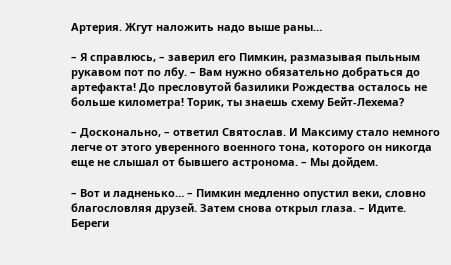Артерия. Жгут наложить надо выше раны…

– Я справлюсь, – заверил его Пимкин, размазывая пыльным рукавом пот по лбу. – Вам нужно обязательно добраться до артефакта! До пресловутой базилики Рождества осталось не больше километра! Торик, ты знаешь схему Бейт-Лехема?

– Досконально, – ответил Святослав. И Максиму стало немного легче от этого уверенного военного тона, которого он никогда еще не слышал от бывшего астронома. – Мы дойдем.

– Вот и ладненько… – Пимкин медленно опустил веки, словно благословляя друзей. Затем снова открыл глаза. – Идите. Береги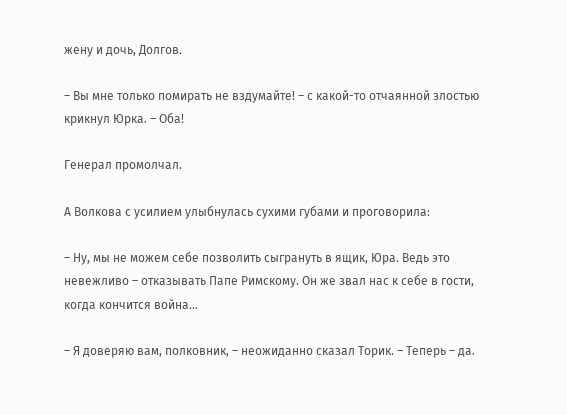жену и дочь, Долгов.

– Вы мне только помирать не вздумайте! – с какой-то отчаянной злостью крикнул Юрка. – Оба!

Генерал промолчал.

А Волкова с усилием улыбнулась сухими губами и проговорила:

– Ну, мы не можем себе позволить сыгрануть в ящик, Юра. Ведь это невежливо – отказывать Папе Римскому. Он же звал нас к себе в гости, когда кончится война…

– Я доверяю вам, полковник, – неожиданно сказал Торик. – Теперь – да.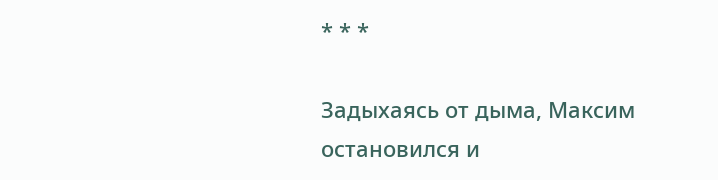* * *

Задыхаясь от дыма, Максим остановился и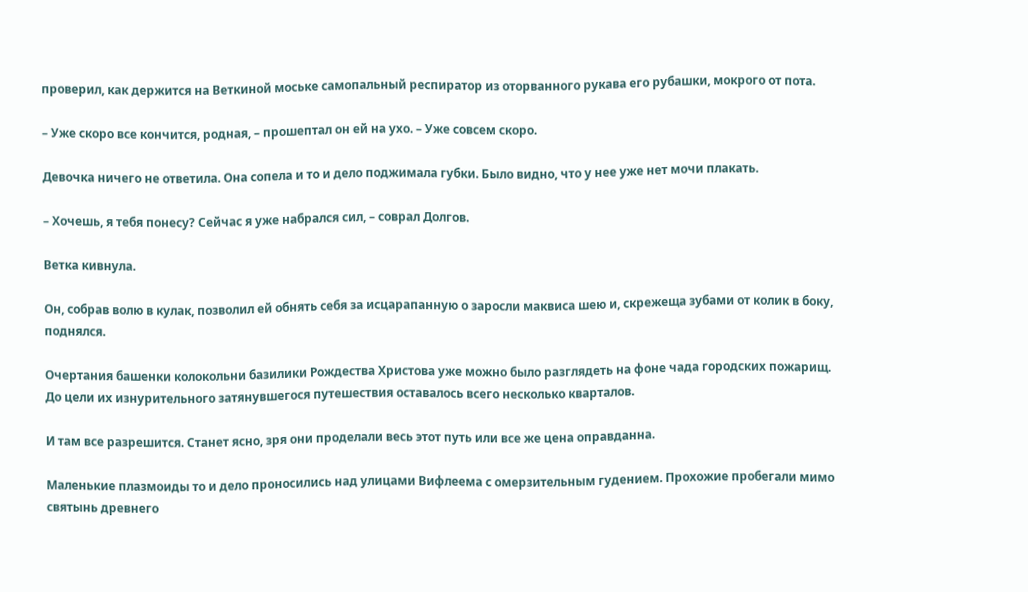проверил, как держится на Веткиной моське самопальный респиратор из оторванного рукава его рубашки, мокрого от пота.

– Уже скоро все кончится, родная, – прошептал он ей на ухо. – Уже совсем скоро.

Девочка ничего не ответила. Она сопела и то и дело поджимала губки. Было видно, что у нее уже нет мочи плакать.

– Хочешь, я тебя понесу? Сейчас я уже набрался сил, – соврал Долгов.

Ветка кивнула.

Он, собрав волю в кулак, позволил ей обнять себя за исцарапанную о заросли маквиса шею и, скрежеща зубами от колик в боку, поднялся.

Очертания башенки колокольни базилики Рождества Христова уже можно было разглядеть на фоне чада городских пожарищ. До цели их изнурительного затянувшегося путешествия оставалось всего несколько кварталов.

И там все разрешится. Станет ясно, зря они проделали весь этот путь или все же цена оправданна.

Маленькие плазмоиды то и дело проносились над улицами Вифлеема с омерзительным гудением. Прохожие пробегали мимо святынь древнего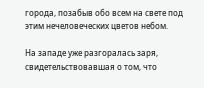города, позабыв обо всем на свете под этим нечеловеческих цветов небом.

На западе уже разгоралась заря, свидетельствовавшая о том, что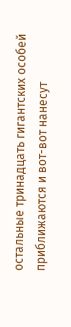остальные тринадцать гигантских особей приближаются и вот-вот нанесут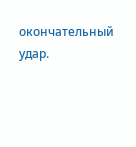окончательный удар.